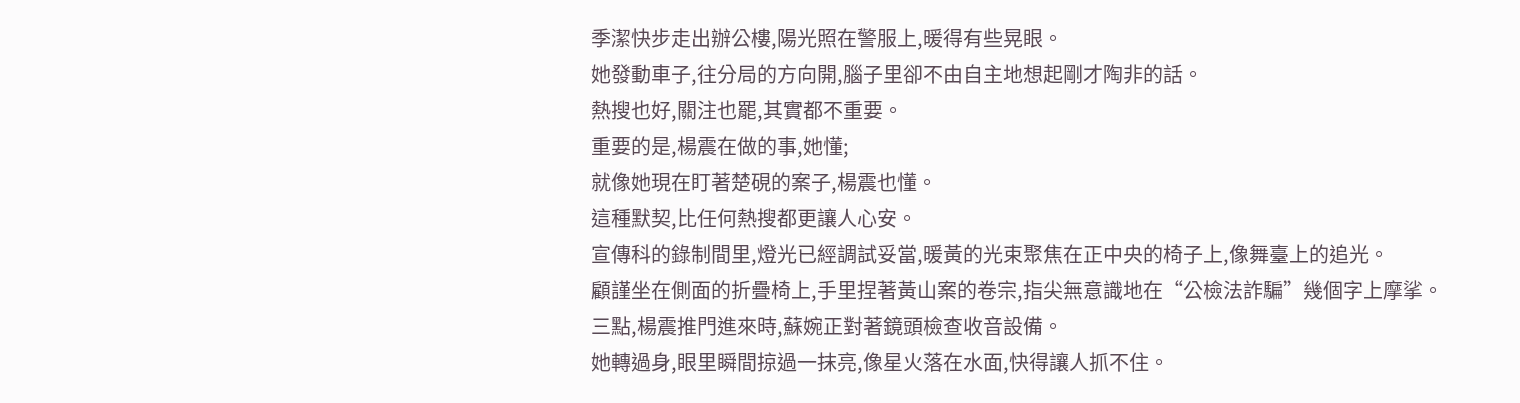季潔快步走出辦公樓,陽光照在警服上,暖得有些晃眼。
她發動車子,往分局的方向開,腦子里卻不由自主地想起剛才陶非的話。
熱搜也好,關注也罷,其實都不重要。
重要的是,楊震在做的事,她懂;
就像她現在盯著楚硯的案子,楊震也懂。
這種默契,比任何熱搜都更讓人心安。
宣傳科的錄制間里,燈光已經調試妥當,暖黃的光束聚焦在正中央的椅子上,像舞臺上的追光。
顧謹坐在側面的折疊椅上,手里捏著黃山案的卷宗,指尖無意識地在“公檢法詐騙”幾個字上摩挲。
三點,楊震推門進來時,蘇婉正對著鏡頭檢查收音設備。
她轉過身,眼里瞬間掠過一抹亮,像星火落在水面,快得讓人抓不住。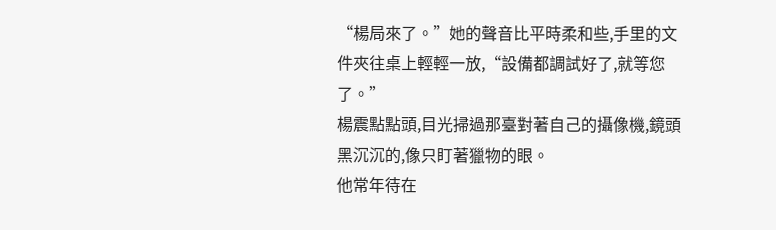“楊局來了。”她的聲音比平時柔和些,手里的文件夾往桌上輕輕一放,“設備都調試好了,就等您了。”
楊震點點頭,目光掃過那臺對著自己的攝像機,鏡頭黑沉沉的,像只盯著獵物的眼。
他常年待在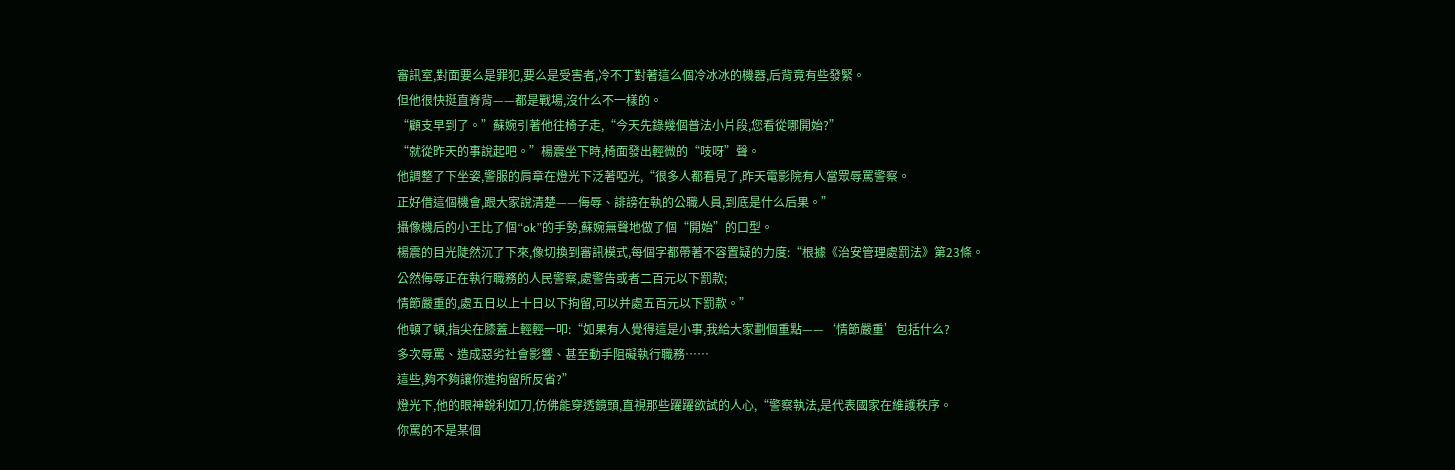審訊室,對面要么是罪犯,要么是受害者,冷不丁對著這么個冷冰冰的機器,后背竟有些發緊。
但他很快挺直脊背——都是戰場,沒什么不一樣的。
“顧支早到了。”蘇婉引著他往椅子走,“今天先錄幾個普法小片段,您看從哪開始?”
“就從昨天的事說起吧。”楊震坐下時,椅面發出輕微的“吱呀”聲。
他調整了下坐姿,警服的肩章在燈光下泛著啞光,“很多人都看見了,昨天電影院有人當眾辱罵警察。
正好借這個機會,跟大家說清楚——侮辱、誹謗在執的公職人員,到底是什么后果。”
攝像機后的小王比了個“ok”的手勢,蘇婉無聲地做了個“開始”的口型。
楊震的目光陡然沉了下來,像切換到審訊模式,每個字都帶著不容置疑的力度:“根據《治安管理處罰法》第23條。
公然侮辱正在執行職務的人民警察,處警告或者二百元以下罰款;
情節嚴重的,處五日以上十日以下拘留,可以并處五百元以下罰款。”
他頓了頓,指尖在膝蓋上輕輕一叩:“如果有人覺得這是小事,我給大家劃個重點——‘情節嚴重’包括什么?
多次辱罵、造成惡劣社會影響、甚至動手阻礙執行職務……
這些,夠不夠讓你進拘留所反省?”
燈光下,他的眼神銳利如刀,仿佛能穿透鏡頭,直視那些躍躍欲試的人心,“警察執法,是代表國家在維護秩序。
你罵的不是某個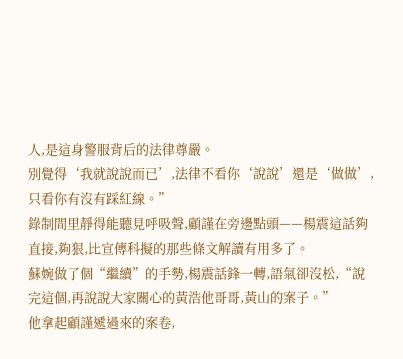人,是這身警服背后的法律尊嚴。
別覺得‘我就說說而已’,法律不看你‘說說’還是‘做做’,只看你有沒有踩紅線。”
錄制間里靜得能聽見呼吸聲,顧謹在旁邊點頭——楊震這話夠直接,夠狠,比宣傳科擬的那些條文解讀有用多了。
蘇婉做了個“繼續”的手勢,楊震話鋒一轉,語氣卻沒松,“說完這個,再說說大家關心的黃浩他哥哥,黃山的案子。”
他拿起顧謹遞過來的案卷,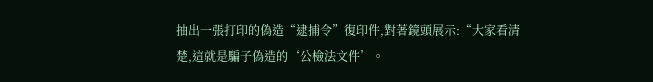抽出一張打印的偽造“逮捕令”復印件,對著鏡頭展示:“大家看清楚,這就是騙子偽造的‘公檢法文件’。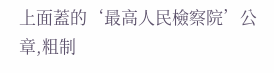上面蓋的‘最高人民檢察院’公章,粗制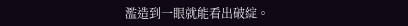濫造到一眼就能看出破綻。